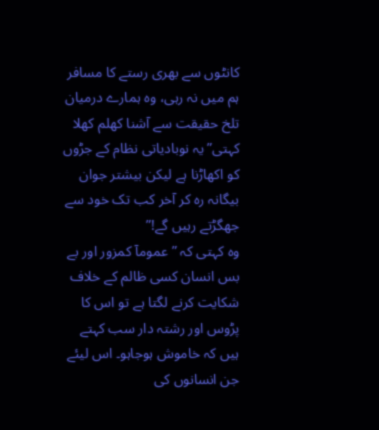کانٹوں سے بھری رستے کا مسافر ہم میں نہ رہی، وہ ہمارے درمیان تلخ حقیقت سے آشنا کھلم کھلا کہتی” یہ نوبادیاتی نظام کے جڑوں کو اکھاڑنا ہے لیکن بیشتر جوان بیگانہ رہ کر آخر کب تک خود سے جھگڑتے رہیں گے!”
وہ کہتی کہ ” عمومآ کمزور اور بے بس انسان کسی ظالم کے خلاف شکایت کرنے لگتا ہے تو اس کا پڑوس اور رشتہ دار سب کہتے ہیں کہ خاموش ہوجاہو۔ اس لیئے جن انسانوں کی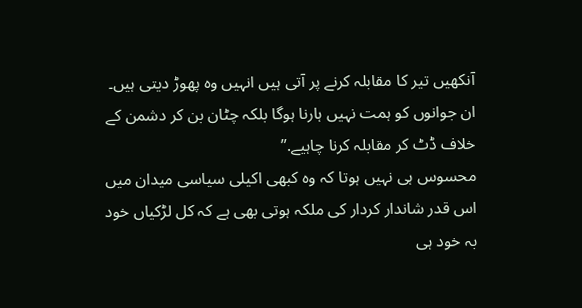آنکھیں تیر کا مقابلہ کرنے پر آتی ہیں انہیں وہ پھوڑ دیتی ہیں۔ ان جوانوں کو ہمت نہیں ہارنا ہوگا بلکہ چٹان بن کر دشمن کے خلاف ڈٹ کر مقابلہ کرنا چاہیے.”
محسوس ہی نہیں ہوتا کہ وہ کبھی اکیلی سیاسی میدان میں اس قدر شاندار کردار کی ملکہ ہوتی بھی ہے کہ کل لڑکیاں خود بہ خود ہی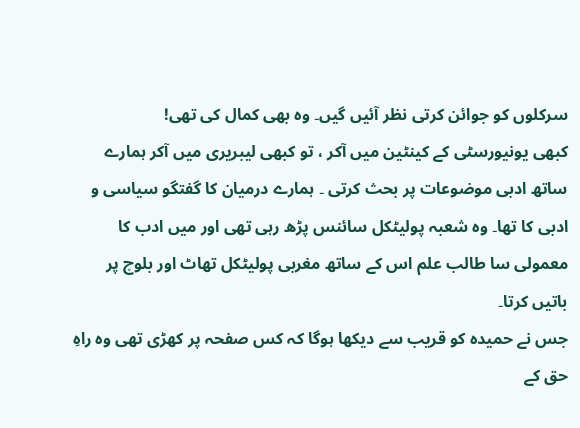سرکلوں کو جوائن کرتی نظر آئیں گیں۔ وہ بھی کمال کی تھی!
کبھی یونیورسٹی کے کینٹین میں آکر ، تو کبھی لیبریری میں آکر ہمارے ساتھ ادبی موضوعات پر بحث کرتی ۔ ہمارے درمیان کا گفتگو سیاسی و ادبی کا تھا۔ وہ شعبہ پولیٹکل سائنس پڑھ رہی تھی اور میں ادب کا معمولی سا طالب علم اس کے ساتھ مغربی پولیٹکل تھاٹ اور بلوچ پر باتیں کرتا۔
جس نے حمیدہ کو قریب سے دیکھا ہوگا کہ کس صفحہ پر کھڑی تھی وہ راہِ حق کے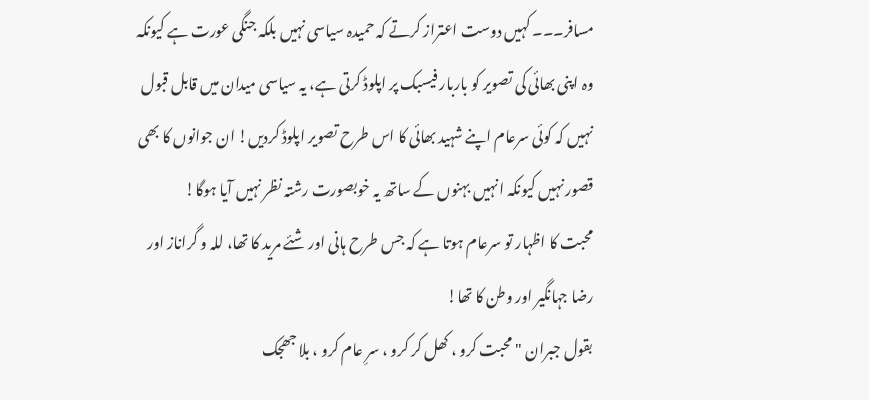مسافر۔۔۔ کہیں دوست اعتراز کرتے کہ حمیدہ سیاسی نہیں بلکہ جنگی عورت ہے کیونکہ وہ اپنی بھائی کی تصویر کو باربار فیسبک پر اپلوڈ کرتی ہے، یہ سیاسی میدان میں قابل قبول نہیں کہ کوئی سرعام اپنے شہید بھائی کا اس طرح تصویر اپلوڈ کردیں! ان جوانوں کا بھی قصور نہیں کیونکہ انہیں بہنوں کے ساتھ یہ خوبصورت رشتہ نظر نہیں آیا ہوگا!
محبت کا اظہار تو سرعام ہوتا ہے کہ جس طرح ہانی اور شئے مرید کا تھا، للہ و گراناز اور رضا جہانگیر اور وطن کا تھا!
بقول جبران "محبت کرو ، کھل کر کرو ، سرِ عام کرو ، بلا جھجک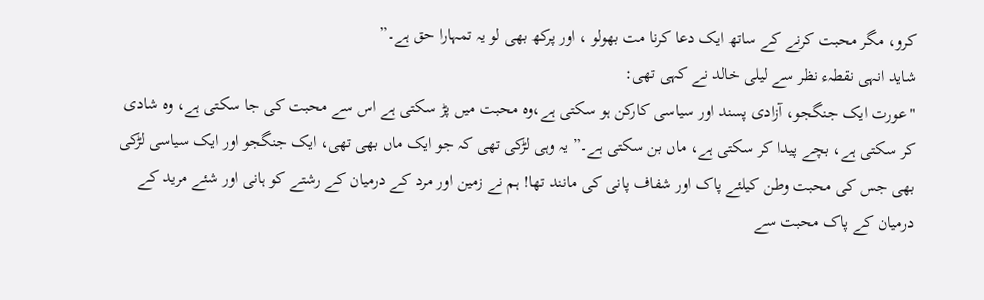کرو، مگر محبت کرنے کے ساتھ ایک دعا کرنا مت بھولو ، اور پرکھ بھی لو یہ تمہارا حق ہے۔”
شاید انہی نقطہء نظر سے لیلی خالد نے کہی تھی:
"عورت ایک جنگجو، آزادی پسند اور سیاسی کارکن ہو سکتی ہے،وہ محبت میں پڑ سکتی ہے اس سے محبت کی جا سکتی ہے، وہ شادی کر سکتی ہے، بچے پیدا کر سکتی ہے، ماں بن سکتی ہے۔” یہ وہی لڑکی تھی کہ جو ایک ماں بھی تھی، ایک جنگجو اور ایک سیاسی لڑکی بھی جس کی محبت وطن کیلئے پاک اور شفاف پانی کی مانند تھا! ہم نے زمین اور مرد کے درمیان کے رشتے کو ہانی اور شئے مرید کے درمیان کے پاک محبت سے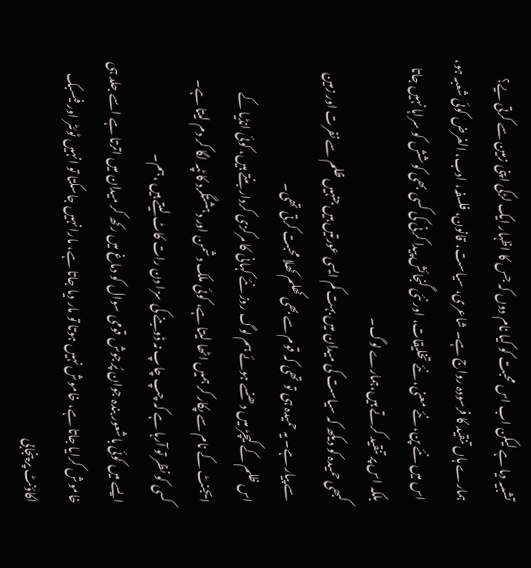تشبیہ دیا ہے لیکن اب اس محبت کو کیا نام دوں کہ جس کا اظہار ایک لڑکی اپنی زمین سے کرتی یے؟
ہمارے ہاں تنقید کا فرسودہ رواج ہے۔ شاعری، سیاست، قانون، فلسفہ، ادب، الغرض کوئی شعبہ ہو، اس میں نئے پن، نئے معنی، نئے تخلیقات، اور نئی گنجائش پیدا کرنی کی کسی بھی کوشش کو سراہا نہیں جاتا بلکہ اس پر تنقید کرتے ہیں،ہمارے لوگ۔
کبھی حمیدہ کو دیکھ کہ سیاست کی میدان میں بہت کم ایسی عورتیں ہیں جنہیں ظلم سے نفرت اور زمین سے پیار ہے۔ یہ حمیدہ ہی تو تھی کہ قوم سے بھی کھلم کھلا محبت کرتی تھی۔
اس ظلم کے کیچڑ میں دھنسے ہوئے ہم لوگ روز نئے کہانی کا مرکزی کردار بنتے ہیں، کوئی انڈیا کے ایجنٹ کے نام سے پکار کر ہمیں اٹھا لیتا ہے، کوئی ملک دشمن اور دہشتگرد کا ٹپہ لگا کر دم لیتا ہے۔
کسی کو نظر تو آرہا ہے کہ چپ چاپ نہ ڈوبنے کی سزا دن رات کاٹ لیتے ہیں ،ہم۔
ایسے میں کوئی باشعور بندہ جوان پُرجوش قومی سوال کو دماغ میں رکھ کر میدان میں اترتا ہے اسے جلد ہی خاموش کرایا جاتا ہے، خاموش نہیں ہوتا تو مار دیا جاتا ہے، مارا نہیں جاسکتا تو انہیں ٹوئٹر اور فیسبک اکاؤنٹ پر پنجابی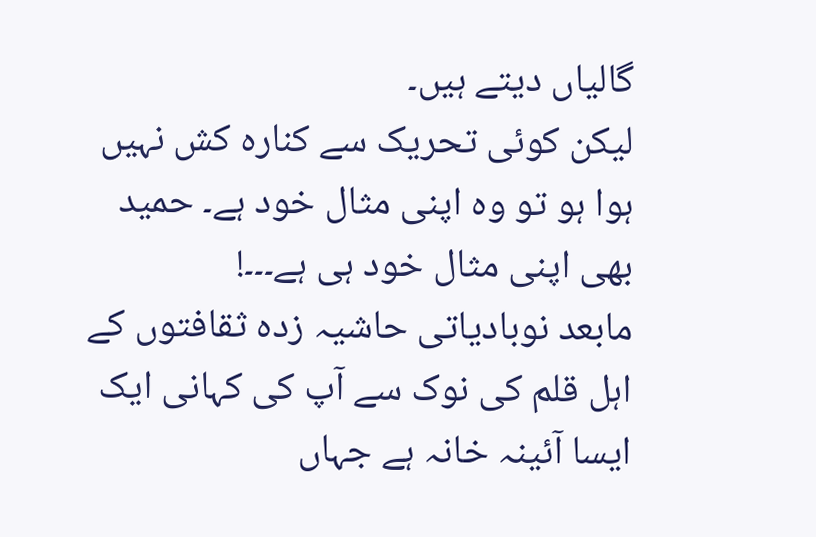گالیاں دیتے ہیں۔
لیکن کوئی تحریک سے کنارہ کش نہیں ہوا ہو تو وہ اپنی مثال خود ہے۔ حمید بھی اپنی مثال خود ہی ہے۔۔۔!
مابعد نوبادیاتی حاشیہ زدہ ثقافتوں کے اہل قلم کی نوک سے آپ کی کہانی ایک ایسا آئینہ خانہ ہے جہاں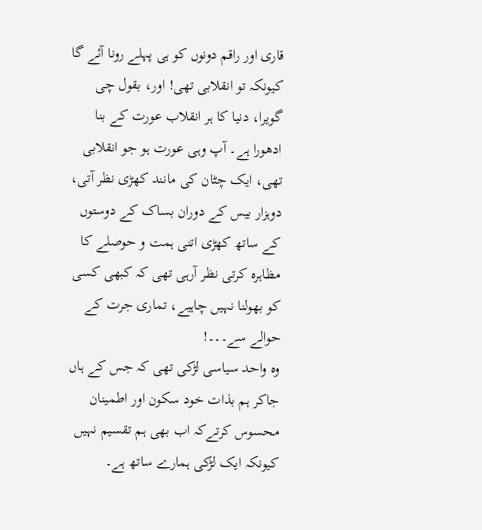قاری اور راقم دونوں کو ہی پہلے رونا آئے گا کیونکہ تو انقلابی تھی! اور، بقول چی گویرا، دنیا کا ہر انقلاب عورت کے بنا ادھورا ہے۔ آپ وہی عورت ہو جو انقلابی تھی، ایک چٹان کی مانند کھڑی نظر آتی، دوہزار بیس کے دوران بساک کے دوستوں کے ساتھ کھڑی اتنی ہمت و حوصلے کا مظاہرہ کرتی نظر آرہی تھی کہ کبھی کسی کو بھولنا نہیں چاہیے، تماری جرت کے حوالے سے۔۔۔!
وہ واحد سیاسی لڑکی تھی کہ جس کے ہاں جاکر ہم بذات خود سکون اور اطمینان محسوس کرتےکہ اب بھی ہم تقسیم نہیں کیونکہ ایک لڑکی ہمارے ساتھ ہے۔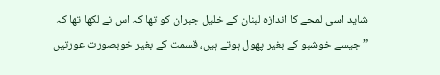شاید اسی لمحے کا اندازہ لبنان کے خلیل جبران کو تھا کہ اس نے لکھا تھا کہ ” جیسے خوشبو کے بغیر پھول ہوتے ہیں، قسمت کے بغیر خوبصورت عورتیں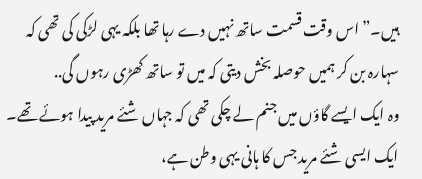ہیں۔” اس وقت قسمت ساتھ نہیں دے رہا تھا بلکہ یہی لڑکی کی تھی کہ سہارہ بن کر ہمیں حوصلہ بخش دیتی کہ میں تو ساتھ کھڑی رہوں گی..
وہ ایک ایسے گاؤں میں جنم لے چکی تھی کہ جہاں شئے مرید پیدا ہوئے تھے۔ ایک ایسی شئے مرید جس کا ہانی یہی وطن ہے،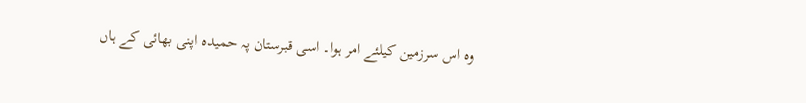وہ اس سرزمین کیلئے امر ہوا۔ اسی قبرستان پہ حمیدہ اپنی بھائی کے ہاں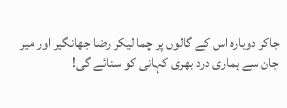جاکر دوبارہ اس کے گالوں پر چما لیکر رضا جھانگیر اور میر جان سے ہماری درد بھری کہانی کو سنائے گی!